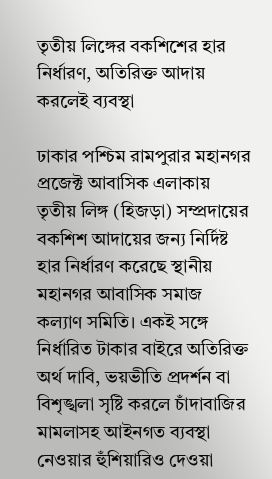তৃতীয় লিঙ্গের বকশিশের হার নির্ধারণ, অতিরিক্ত আদায় করলেই ব্যবস্থা

ঢাকার পশ্চিম রামপুরার মহানগর প্রজেক্ট আবাসিক এলাকায় তৃতীয় লিঙ্গ (হিজড়া) সম্প্রদায়ের বকশিশ আদায়ের জন্য নির্দিষ্ট হার নির্ধারণ করেছে স্থানীয় মহানগর আবাসিক সমাজ কল্যাণ সমিতি। একই সঙ্গে নির্ধারিত টাকার বাইরে অতিরিক্ত অর্থ দাবি, ভয়ভীতি প্রদর্শন বা বিশৃঙ্খলা সৃষ্টি করলে চাঁদাবাজির মামলাসহ আইনগত ব্যবস্থা নেওয়ার হুঁশিয়ারিও দেওয়া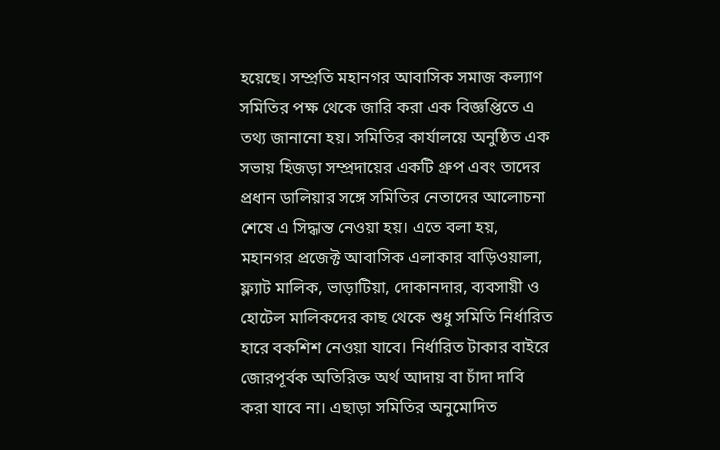হয়েছে। সম্প্রতি মহানগর আবাসিক সমাজ কল্যাণ সমিতির পক্ষ থেকে জারি করা এক বিজ্ঞপ্তিতে এ তথ্য জানানো হয়। সমিতির কার্যালয়ে অনুষ্ঠিত এক সভায় হিজড়া সম্প্রদায়ের একটি গ্রুপ এবং তাদের প্রধান ডালিয়ার সঙ্গে সমিতির নেতাদের আলোচনা শেষে এ সিদ্ধান্ত নেওয়া হয়। এতে বলা হয়, মহানগর প্রজেক্ট আবাসিক এলাকার বাড়িওয়ালা, ফ্ল্যাট মালিক, ভাড়াটিয়া, দোকানদার, ব্যবসায়ী ও হোটেল মালিকদের কাছ থেকে শুধু সমিতি নির্ধারিত হারে বকশিশ নেওয়া যাবে। নির্ধারিত টাকার বাইরে জোরপূর্বক অতিরিক্ত অর্থ আদায় বা চাঁদা দাবি করা যাবে না। এছাড়া সমিতির অনুমোদিত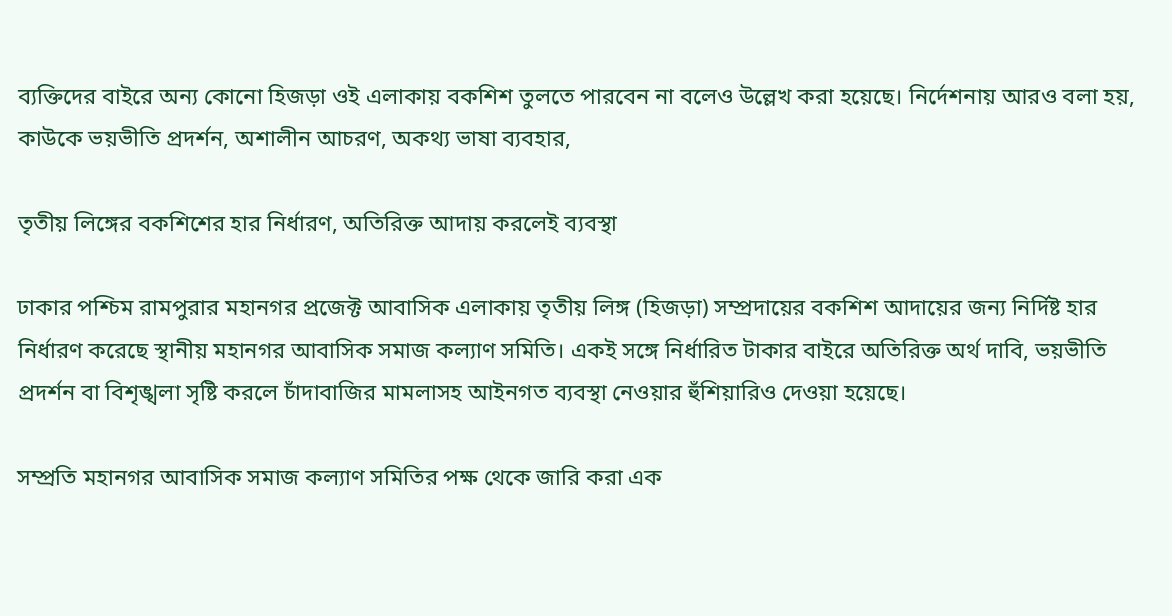ব্যক্তিদের বাইরে অন্য কোনো হিজড়া ওই এলাকায় বকশিশ তুলতে পারবেন না বলেও উল্লেখ করা হয়েছে। নির্দেশনায় আরও বলা হয়, কাউকে ভয়ভীতি প্রদর্শন, অশালীন আচরণ, অকথ্য ভাষা ব্যবহার,

তৃতীয় লিঙ্গের বকশিশের হার নির্ধারণ, অতিরিক্ত আদায় করলেই ব্যবস্থা

ঢাকার পশ্চিম রামপুরার মহানগর প্রজেক্ট আবাসিক এলাকায় তৃতীয় লিঙ্গ (হিজড়া) সম্প্রদায়ের বকশিশ আদায়ের জন্য নির্দিষ্ট হার নির্ধারণ করেছে স্থানীয় মহানগর আবাসিক সমাজ কল্যাণ সমিতি। একই সঙ্গে নির্ধারিত টাকার বাইরে অতিরিক্ত অর্থ দাবি, ভয়ভীতি প্রদর্শন বা বিশৃঙ্খলা সৃষ্টি করলে চাঁদাবাজির মামলাসহ আইনগত ব্যবস্থা নেওয়ার হুঁশিয়ারিও দেওয়া হয়েছে।

সম্প্রতি মহানগর আবাসিক সমাজ কল্যাণ সমিতির পক্ষ থেকে জারি করা এক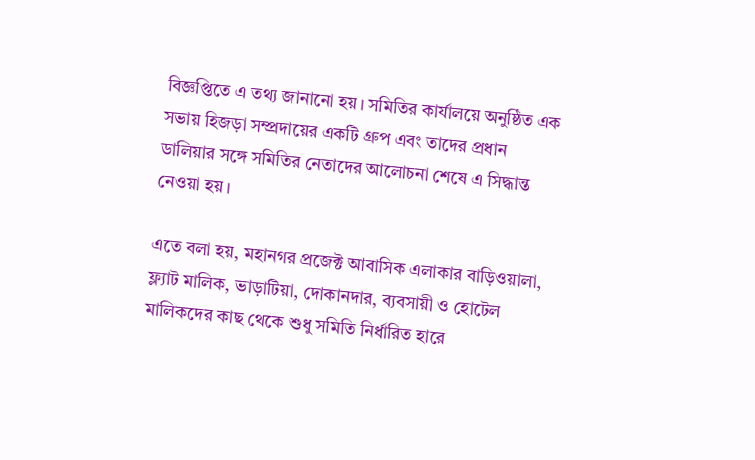বিজ্ঞপ্তিতে এ তথ্য জানানো হয়। সমিতির কার্যালয়ে অনুষ্ঠিত এক সভায় হিজড়া সম্প্রদায়ের একটি গ্রুপ এবং তাদের প্রধান ডালিয়ার সঙ্গে সমিতির নেতাদের আলোচনা শেষে এ সিদ্ধান্ত নেওয়া হয়।

এতে বলা হয়, মহানগর প্রজেক্ট আবাসিক এলাকার বাড়িওয়ালা, ফ্ল্যাট মালিক, ভাড়াটিয়া, দোকানদার, ব্যবসায়ী ও হোটেল মালিকদের কাছ থেকে শুধু সমিতি নির্ধারিত হারে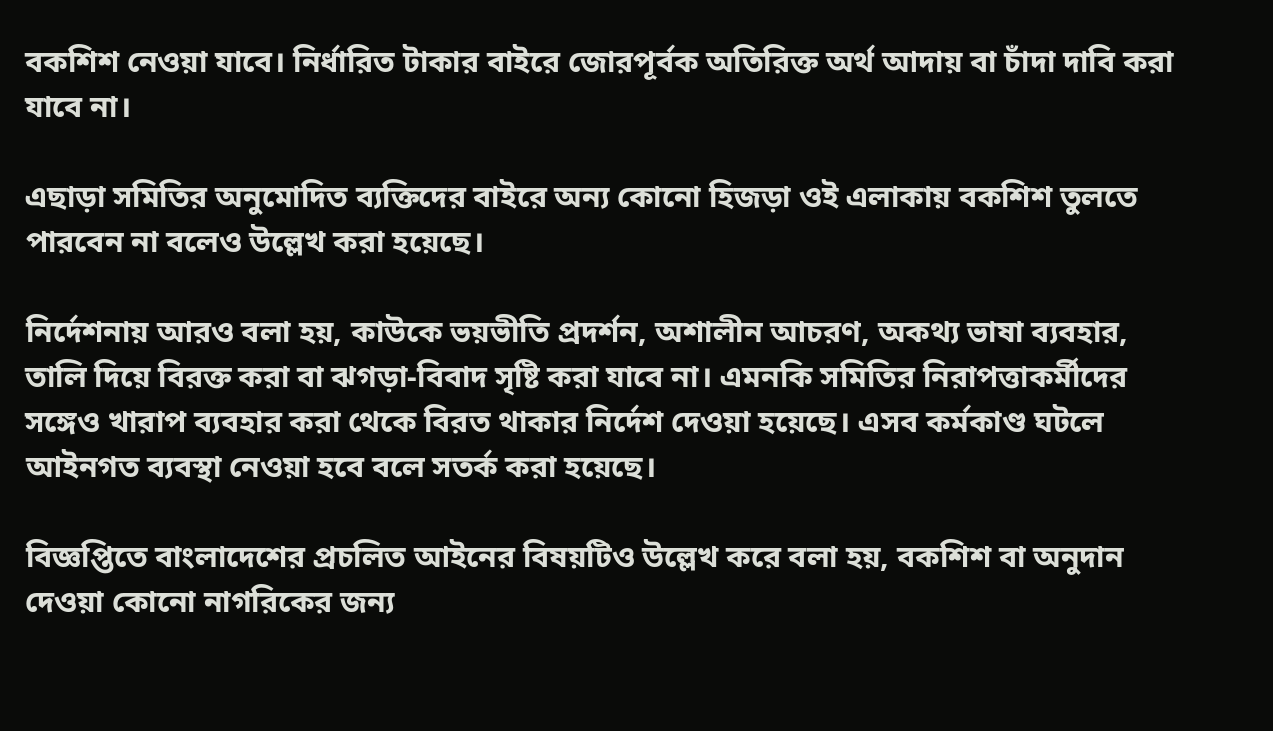বকশিশ নেওয়া যাবে। নির্ধারিত টাকার বাইরে জোরপূর্বক অতিরিক্ত অর্থ আদায় বা চাঁদা দাবি করা যাবে না।

এছাড়া সমিতির অনুমোদিত ব্যক্তিদের বাইরে অন্য কোনো হিজড়া ওই এলাকায় বকশিশ তুলতে পারবেন না বলেও উল্লেখ করা হয়েছে।

নির্দেশনায় আরও বলা হয়, কাউকে ভয়ভীতি প্রদর্শন, অশালীন আচরণ, অকথ্য ভাষা ব্যবহার, তালি দিয়ে বিরক্ত করা বা ঝগড়া-বিবাদ সৃষ্টি করা যাবে না। এমনকি সমিতির নিরাপত্তাকর্মীদের সঙ্গেও খারাপ ব্যবহার করা থেকে বিরত থাকার নির্দেশ দেওয়া হয়েছে। এসব কর্মকাণ্ড ঘটলে আইনগত ব্যবস্থা নেওয়া হবে বলে সতর্ক করা হয়েছে।

বিজ্ঞপ্তিতে বাংলাদেশের প্রচলিত আইনের বিষয়টিও উল্লেখ করে বলা হয়, বকশিশ বা অনুদান দেওয়া কোনো নাগরিকের জন্য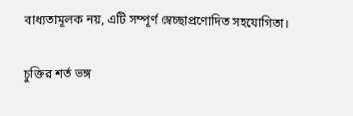বাধ্যতামূলক নয়, এটি সম্পূর্ণ স্বেচ্ছাপ্রণোদিত সহযোগিতা।

চুক্তির শর্ত ভঙ্গ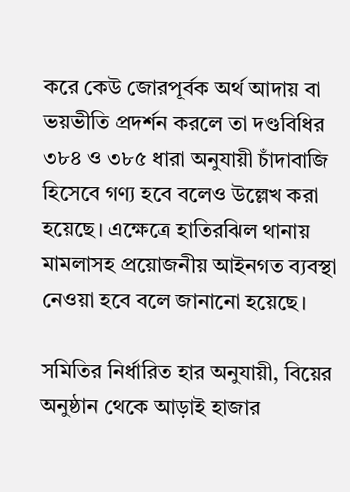করে কেউ জোরপূর্বক অর্থ আদায় বা ভয়ভীতি প্রদর্শন করলে তা দণ্ডবিধির ৩৮৪ ও ৩৮৫ ধারা অনুযায়ী চাঁদাবাজি হিসেবে গণ্য হবে বলেও উল্লেখ করা হয়েছে। এক্ষেত্রে হাতিরঝিল থানায় মামলাসহ প্রয়োজনীয় আইনগত ব্যবস্থা নেওয়া হবে বলে জানানো হয়েছে।

সমিতির নির্ধারিত হার অনুযায়ী, বিয়ের অনুষ্ঠান থেকে আড়াই হাজার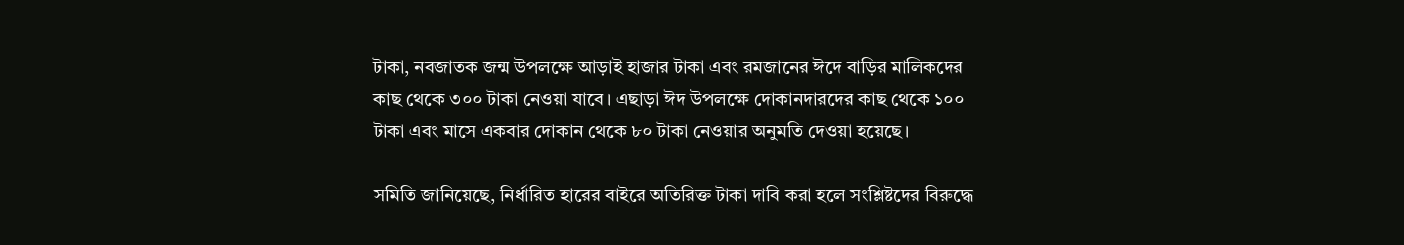টাকা, নবজাতক জন্ম উপলক্ষে আড়াই হাজার টাকা এবং রমজানের ঈদে বাড়ির মালিকদের কাছ থেকে ৩০০ টাকা নেওয়া যাবে। এছাড়া ঈদ উপলক্ষে দোকানদারদের কাছ থেকে ১০০ টাকা এবং মাসে একবার দোকান থেকে ৮০ টাকা নেওয়ার অনুমতি দেওয়া হয়েছে।

সমিতি জানিয়েছে, নির্ধারিত হারের বাইরে অতিরিক্ত টাকা দাবি করা হলে সংশ্লিষ্টদের বিরুদ্ধে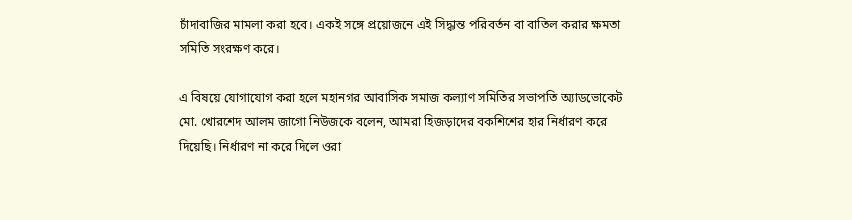চাঁদাবাজির মামলা করা হবে। একই সঙ্গে প্রয়োজনে এই সিদ্ধান্ত পরিবর্তন বা বাতিল করার ক্ষমতা সমিতি সংরক্ষণ করে।

এ বিষয়ে যোগাযোগ করা হলে মহানগর আবাসিক সমাজ কল্যাণ সমিতির সভাপতি অ্যাডভোকেট মো. খোরশেদ আলম জাগো নিউজকে বলেন, আমরা হিজড়াদের বকশিশের হার নির্ধারণ করে দিয়েছি। নির্ধারণ না করে দিলে ওরা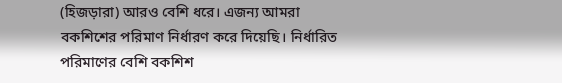(হিজড়ারা) আরও বেশি ধরে। এজন্য আমরা বকশিশের পরিমাণ নির্ধারণ করে দিয়েছি। নির্ধারিত পরিমাণের বেশি বকশিশ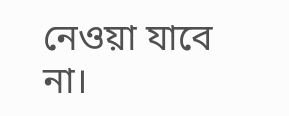নেওয়া যাবে না।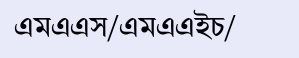এমএএস/এমএএইচ/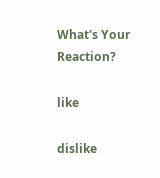What's Your Reaction?

like

dislike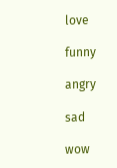love

funny

angry

sad

wow